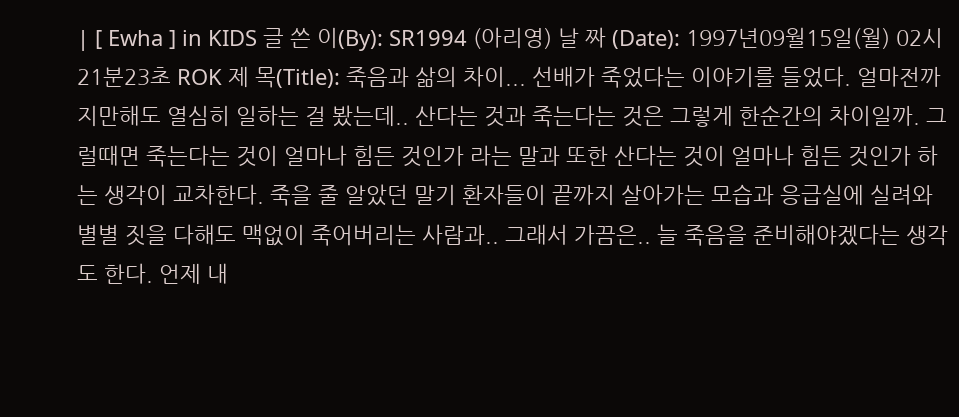| [ Ewha ] in KIDS 글 쓴 이(By): SR1994 (아리영) 날 짜 (Date): 1997년09월15일(월) 02시21분23초 ROK 제 목(Title): 죽음과 삶의 차이... 선배가 죽었다는 이야기를 들었다. 얼마전까지만해도 열심히 일하는 걸 봤는데.. 산다는 것과 죽는다는 것은 그렇게 한순간의 차이일까. 그럴때면 죽는다는 것이 얼마나 힘든 것인가 라는 말과 또한 산다는 것이 얼마나 힘든 것인가 하는 생각이 교차한다. 죽을 줄 알았던 말기 환자들이 끝까지 살아가는 모습과 응급실에 실려와 별별 짓을 다해도 맥없이 죽어버리는 사람과.. 그래서 가끔은.. 늘 죽음을 준비해야겠다는 생각도 한다. 언제 내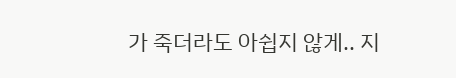가 죽더라도 아쉽지 않게.. 지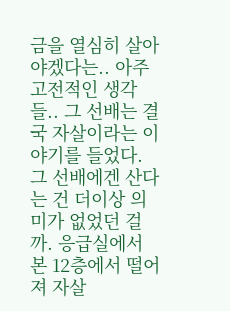금을 열심히 살아야겠다는.. 아주 고전적인 생각들.. 그 선배는 결국 자살이라는 이야기를 들었다. 그 선배에겐 산다는 건 더이상 의미가 없었던 걸까. 응급실에서 본 12층에서 떨어져 자살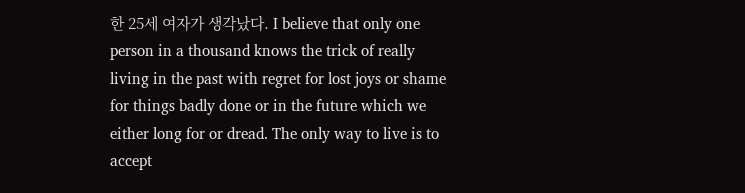한 25세 여자가 생각났다. I believe that only one person in a thousand knows the trick of really living in the past with regret for lost joys or shame for things badly done or in the future which we either long for or dread. The only way to live is to accept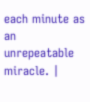each minute as an unrepeatable miracle. |